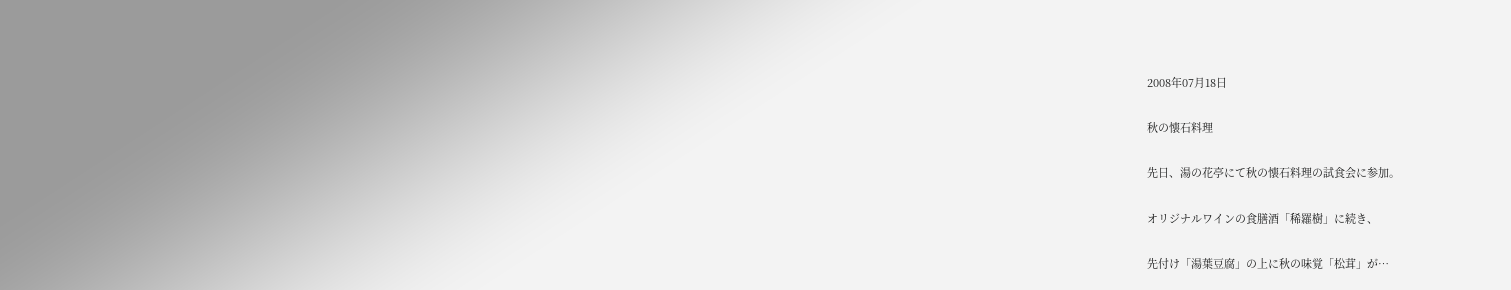2008年07月18日

秋の懐石料理

先日、湯の花亭にて秋の懐石料理の試食会に参加。

オリジナルワインの食膳酒「稀羅樹」に続き、

先付け「湯葉豆腐」の上に秋の味覚「松茸」が…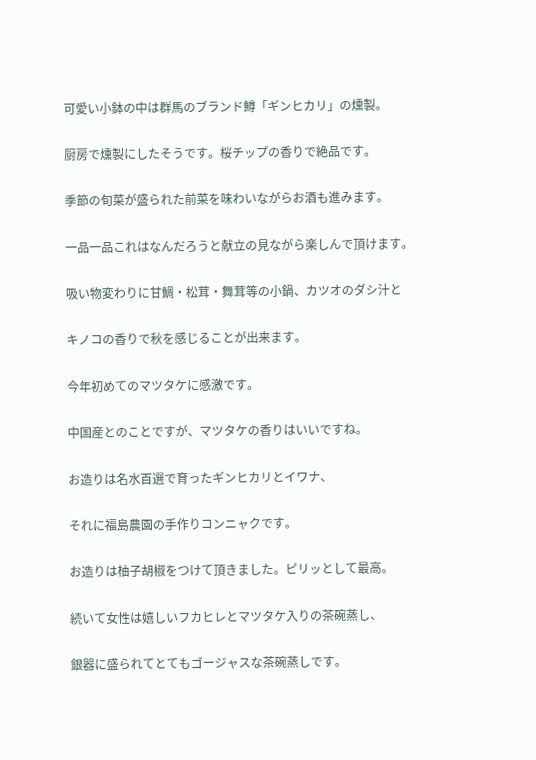可愛い小鉢の中は群馬のブランド鱒「ギンヒカリ」の燻製。

厨房で燻製にしたそうです。桜チップの香りで絶品です。

季節の旬菜が盛られた前菜を味わいながらお酒も進みます。

一品一品これはなんだろうと献立の見ながら楽しんで頂けます。

吸い物変わりに甘鯛・松茸・舞茸等の小鍋、カツオのダシ汁と

キノコの香りで秋を感じることが出来ます。

今年初めてのマツタケに感激です。

中国産とのことですが、マツタケの香りはいいですね。

お造りは名水百選で育ったギンヒカリとイワナ、

それに福島農園の手作りコンニャクです。

お造りは柚子胡椒をつけて頂きました。ピリッとして最高。

続いて女性は嬉しいフカヒレとマツタケ入りの茶碗蒸し、

銀器に盛られてとてもゴージャスな茶碗蒸しです。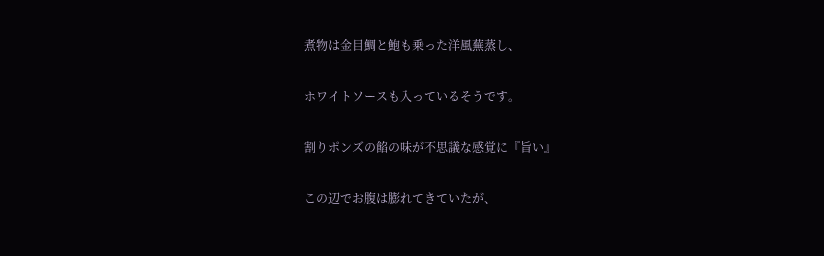煮物は金目鯛と鮑も乗った洋風蕪蒸し、

ホワイトソースも入っているそうです。

割りポンズの餡の味が不思議な感覚に『旨い』

この辺でお腹は膨れてきていたが、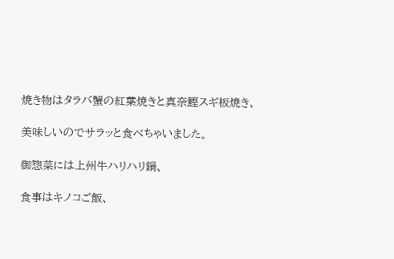焼き物はタラバ蟹の紅葉焼きと真奈鰹スギ板焼き、

美味しいのでサラッと食べちゃいました。

御惣菜には上州牛ハリハリ鍋、

食事はキノコご飯、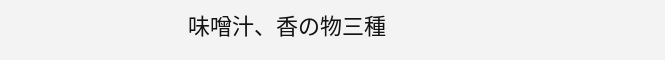味噌汁、香の物三種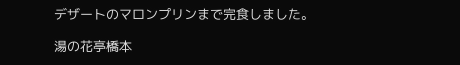デザートのマロンプリンまで完食しました。

湯の花亭橋本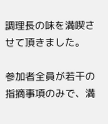調理長の味を満喫させて頂きました。

参加者全員が若干の指摘事項のみで、満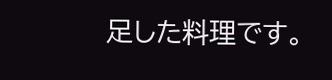足した料理です。